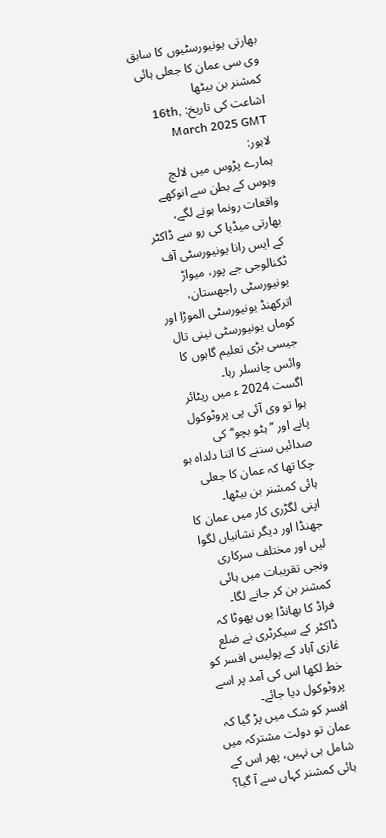بھارتی یونیورسٹیوں کا سابق وی سی عمان کا جعلی ہائی کمشنر بن بیٹھا
اشاعت کی تاریخ: 16th, March 2025 GMT
لاہور:
ہمارے پڑوس میں لالچ وہوس کے بطن سے انوکھے واقعات رونما ہونے لگے، بھارتی میڈیا کی رو سے ڈاکٹر کے ایس رانا یونیورسٹی آف ٹکنالوجی جے پور، میواڑ یونیورسٹی راجھستان، اترکھنڈ یونیورسٹی الموڑا اور کوماں یونیورسٹی نینی تال جیسی بڑی تعلیم گاہوں کا وائس چانسلر رہا۔
اگست 2024 ء میں ریٹائر ہوا تو وی آئی پی پروٹوکول پانے اور ’’ہٹو بچو‘‘کی صدائیں سننے کا اتنا دلداہ ہو چکا تھا کہ عمان کا جعلی ہائی کمشنر بن بیٹھا۔
اپنی لگڑری کار میں عمان کا جھنڈا اور دیگر نشانیاں لگوا لیں اور مختلف سرکاری ونجی تقریبات میں ہائی کمشنر بن کر جانے لگا۔
فراڈ کا بھانڈا یوں پھوٹا کہ ڈاکٹر کے سیکرٹری نے ضلع غازی آباد کے پولیس افسر کو خط لکھا اس کی آمد پر اسے پروٹوکول دیا جائے۔
افسر کو شک میں پڑ گیا کہ عمان تو دولت مشترکہ میں شامل ہی نہیں، پھر اس کے ہائی کمشنر کہاں سے آ گیا؟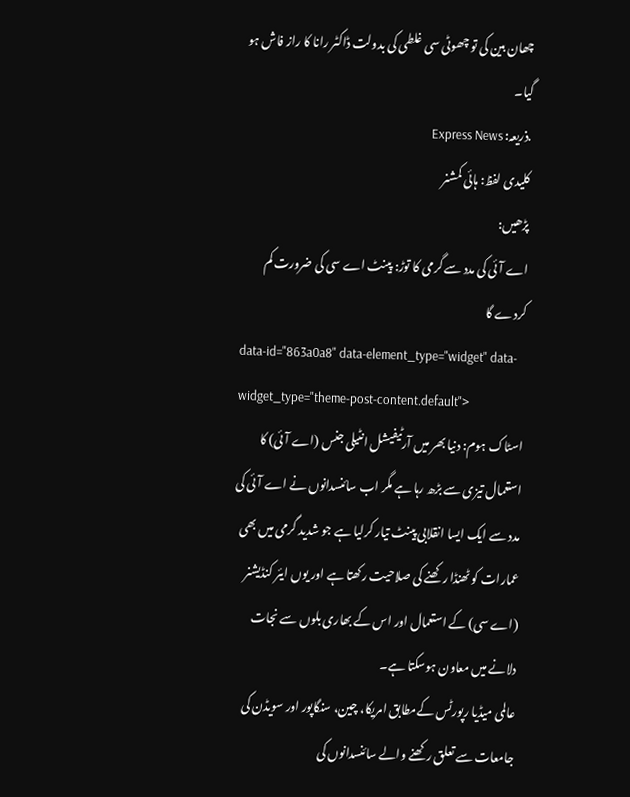چھان بین کی تو چھوٹی سی غلطی کی بدولت ڈاکٹر رانا کا راز فاش ہو گیا۔
.ذریعہ: Express News
کلیدی لفظ: ہائی کمشنر
پڑھیں:
اے آئی کی مدد سے گرمی کا توڑ: پینٹ اے سی کی ضرورت کم کردے گا
data-id="863a0a8" data-element_type="widget" data-widget_type="theme-post-content.default">
اسٹاک ہوم: دنیا بھر میں آرٹیفیشل انٹیلی جنس (اے آئی) کا استعمال تیزی سے بڑھ رہا ہے مگر اب سائنسدانوں نے اے آئی کی مدد سے ایک ایسا انقلابی پینٹ تیار کرلیا ہے جو شدید گرمی میں بھی عمارات کو ٹھنڈا رکھنے کی صلاحیت رکھتا ہے اور یوں ایئر کنڈیشنر (اے سی) کے استعمال اور اس کے بھاری بلوں سے نجات دلانے میں معاون ہوسکتا ہے۔
عالمی میڈیا رپورٹس کےمطابق امریکا، چین، سنگاپور اور سویڈن کی جامعات سے تعلق رکھنے والے سائنسدانوں کی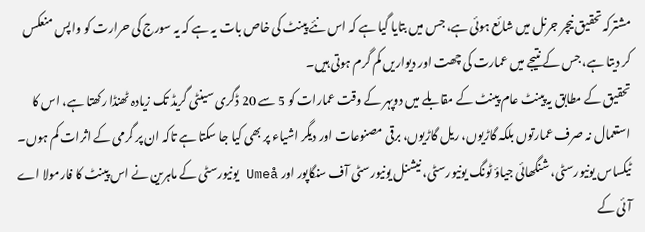مشترکہ تحقیق نیچر جرنل میں شائع ہوئی ہے، جس میں بتایا گیا ہے کہ اس نئے پینٹ کی خاص بات یہ ہے کہ یہ سورج کی حرارت کو واپس منعکس کر دیتا ہے، جس کے نتیجے میں عمارت کی چھت اور دیواریں کم گرم ہوتی ہیں۔
تحقیق کے مطابق یہ پینٹ عام پینٹ کے مقابلے میں دوپہر کے وقت عمارات کو 5 سے 20 ڈگری سینٹی گریڈ تک زیادہ ٹھنڈا رکھتا ہے، اس کا استعمال نہ صرف عمارتوں بلکہ گاڑیوں، ریل گاڑیوں، برقی مصنوعات اور دیگر اشیاء پر بھی کیا جا سکتا ہے تاکہ ان پر گرمی کے اثرات کم ہوں۔
ٹیکساس یونیورسٹی، شنگھائی جیاؤ ٹونگ یونیورسٹی، نیشنل یونیورسٹی آف سنگاپور اور Umeå یونیورسٹی کے ماہرین نے اس پینٹ کا فارمولا اے آئی کے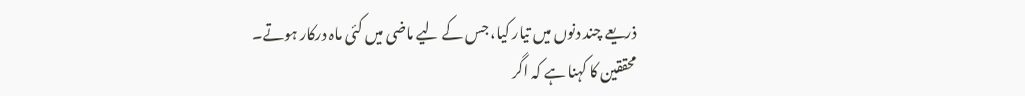ذریعے چند دنوں میں تیار کیا، جس کے لیے ماضی میں کئی ماہ درکار ہوتے۔
محققین کا کہنا ہے کہ اگر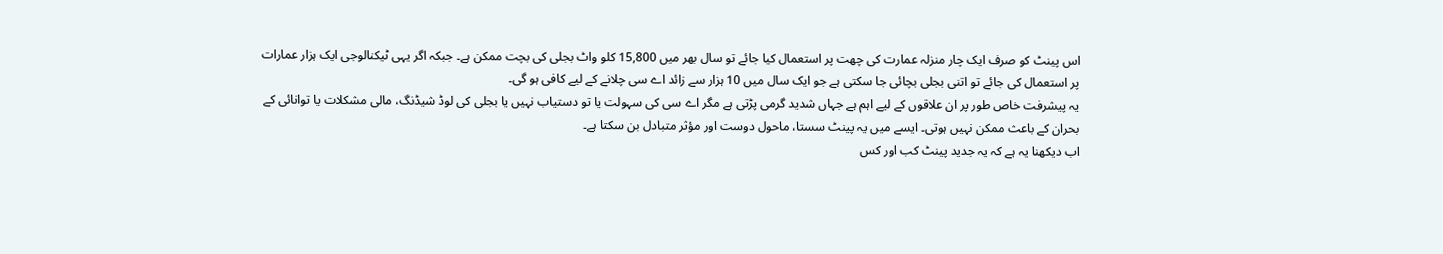اس پینٹ کو صرف ایک چار منزلہ عمارت کی چھت پر استعمال کیا جائے تو سال بھر میں 15,800 کلو واٹ بجلی کی بچت ممکن ہے۔ جبکہ اگر یہی ٹیکنالوجی ایک ہزار عمارات پر استعمال کی جائے تو اتنی بجلی بچائی جا سکتی ہے جو ایک سال میں 10 ہزار سے زائد اے سی چلانے کے لیے کافی ہو گی۔
یہ پیشرفت خاص طور پر ان علاقوں کے لیے اہم ہے جہاں شدید گرمی پڑتی ہے مگر اے سی کی سہولت یا تو دستیاب نہیں یا بجلی کی لوڈ شیڈنگ، مالی مشکلات یا توانائی کے بحران کے باعث ممکن نہیں ہوتی۔ ایسے میں یہ پینٹ سستا، ماحول دوست اور مؤثر متبادل بن سکتا ہے۔
اب دیکھنا یہ ہے کہ یہ جدید پینٹ کب اور کس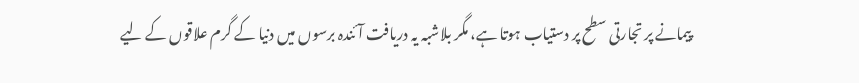پیمانے پر تجارتی سطح پر دستیاب ہوتا ہے، مگر بلاشبہ یہ دریافت آئندہ برسوں میں دنیا کے گرم علاقوں کے لیے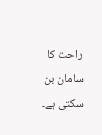راحت کا سامان بن سکتی ہے۔